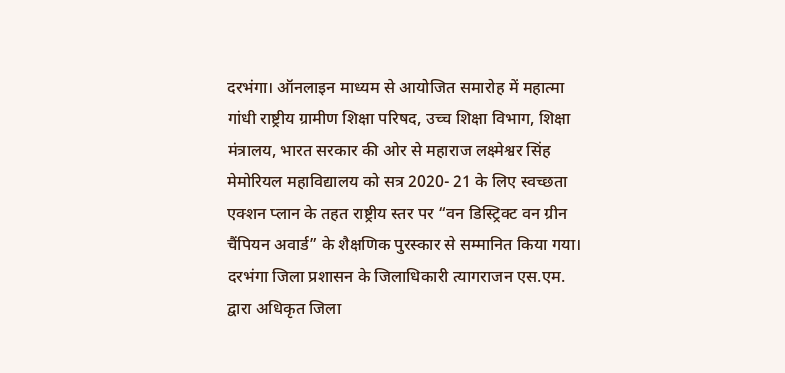दरभंगा। ऑनलाइन माध्यम से आयोजित समारोह में महात्मा गांधी राष्ट्रीय ग्रामीण शिक्षा परिषद, उच्च शिक्षा विभाग, शिक्षा मंत्रालय, भारत सरकार की ओर से महाराज लक्ष्मेश्वर सिंह मेमोरियल महाविद्यालय को सत्र 2020- 21 के लिए स्वच्छता एक्शन प्लान के तहत राष्ट्रीय स्तर पर “वन डिस्ट्रिक्ट वन ग्रीन चैंपियन अवार्ड” के शैक्षणिक पुरस्कार से सम्मानित किया गया। दरभंगा जिला प्रशासन के जिलाधिकारी त्यागराजन एस.एम. द्वारा अधिकृत जिला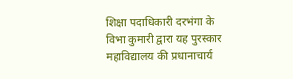शिक्षा पदाधिकारी दरभंगा के विभा कुमारी द्वारा यह पुरस्कार महाविद्यालय की प्रधानाचार्य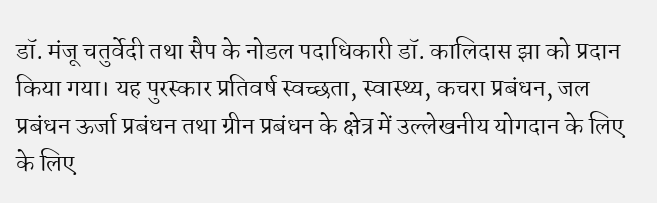डॉ. मंजू चतुर्वेदी तथा सैप के नोडल पदाधिकारी डॉ. कालिदास झा को प्रदान किया गया। यह पुरस्कार प्रतिवर्ष स्वच्छता, स्वास्थ्य, कचरा प्रबंधन, जल प्रबंधन ऊर्जा प्रबंधन तथा ग्रीन प्रबंधन के क्षेत्र में उल्लेखनीय योगदान के लिए के लिए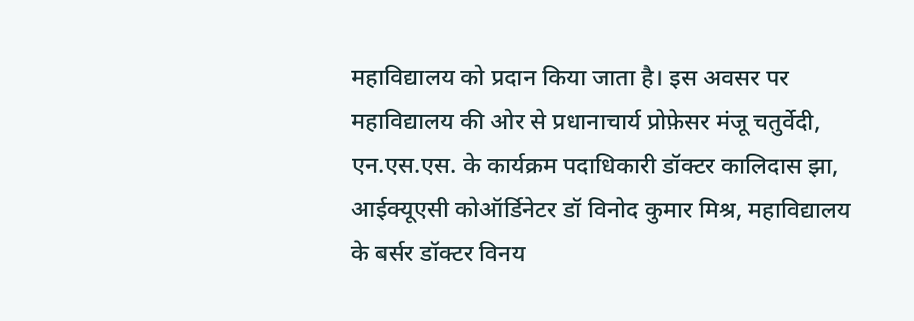महाविद्यालय को प्रदान किया जाता है। इस अवसर पर महाविद्यालय की ओर से प्रधानाचार्य प्रोफ़ेसर मंजू चतुर्वेदी, एन.एस.एस. के कार्यक्रम पदाधिकारी डॉक्टर कालिदास झा, आईक्यूएसी कोऑर्डिनेटर डॉ विनोद कुमार मिश्र, महाविद्यालय के बर्सर डॉक्टर विनय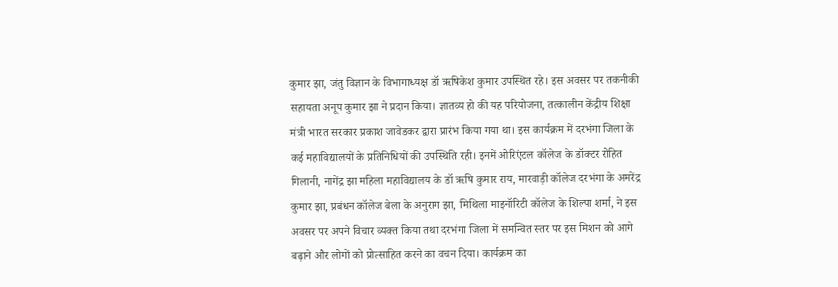कुमार झा, जंतु विज्ञान के विभागाध्यक्ष डॉ ऋषिकेश कुमार उपस्थित रहे। इस अवसर पर तकनीकी सहायता अनूप कुमार झा ने प्रदान किया। ज्ञातव्य हो की यह परियोजना, तत्कालीन केंद्रीय शिक्षा मंत्री भारत सरकार प्रकाश जावेडकर द्वारा प्रारंभ किया गया था। इस कार्यक्रम में दरभंगा जिला के कई महाविद्यालयों के प्रतिनिधियों की उपस्थिति रही। इनमें ओरिएंटल कॉलेज के डॉक्टर रोहित गिलानी, नागेंद्र झा महिला महाविद्यालय के डॉ ऋषि कुमार राय, मारवाड़ी कॉलेज दरभंगा के अमरेंद्र कुमार झा, प्रबंधन कॉलेज बेला के अनुराग झा, मिथिला माइनॉरिटी कॉलेज के शिल्पा शर्मा, ने इस अवसर पर अपने विचार व्यक्त किया तथा दरभंगा जिला में समन्वित स्तर पर इस मिशन को आगे बढ़ाने और लोगों को प्रोत्साहित करने का वचन दिया। कार्यक्रम का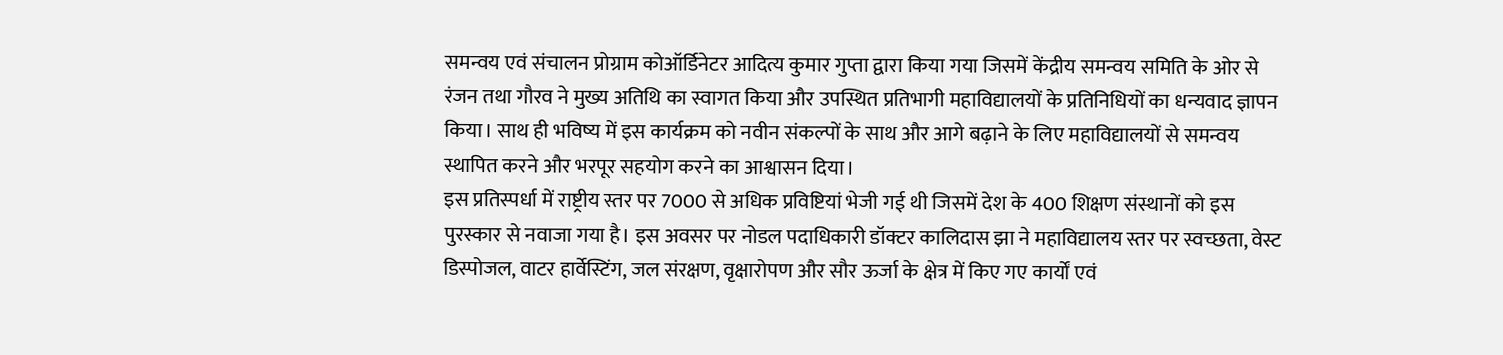समन्वय एवं संचालन प्रोग्राम कोऑर्डिनेटर आदित्य कुमार गुप्ता द्वारा किया गया जिसमें केंद्रीय समन्वय समिति के ओर से रंजन तथा गौरव ने मुख्य अतिथि का स्वागत किया और उपस्थित प्रतिभागी महाविद्यालयों के प्रतिनिधियों का धन्यवाद ज्ञापन किया। साथ ही भविष्य में इस कार्यक्रम को नवीन संकल्पों के साथ और आगे बढ़ाने के लिए महाविद्यालयों से समन्वय स्थापित करने और भरपूर सहयोग करने का आश्वासन दिया।
इस प्रतिस्पर्धा में राष्ट्रीय स्तर पर 7000 से अधिक प्रविष्टियां भेजी गई थी जिसमें देश के 400 शिक्षण संस्थानों को इस पुरस्कार से नवाजा गया है। इस अवसर पर नोडल पदाधिकारी डॉक्टर कालिदास झा ने महाविद्यालय स्तर पर स्वच्छता, वेस्ट डिस्पोजल, वाटर हार्वेस्टिंग, जल संरक्षण, वृक्षारोपण और सौर ऊर्जा के क्षेत्र में किए गए कार्यों एवं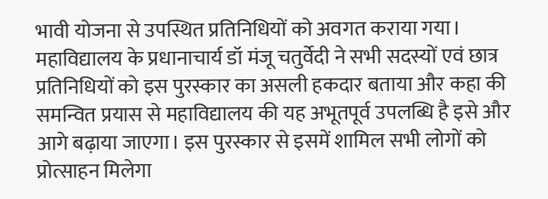भावी योजना से उपस्थित प्रतिनिधियों को अवगत कराया गया। महाविद्यालय के प्रधानाचार्य डॉ मंजू चतुर्वेदी ने सभी सदस्यों एवं छात्र प्रतिनिधियों को इस पुरस्कार का असली हकदार बताया और कहा की समन्वित प्रयास से महाविद्यालय की यह अभूतपूर्व उपलब्धि है इसे और आगे बढ़ाया जाएगा। इस पुरस्कार से इसमें शामिल सभी लोगों को प्रोत्साहन मिलेगा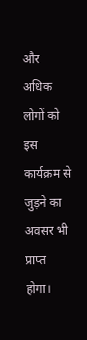और अधिक लोगों को इस कार्यक्रम से जुड़ने का अवसर भी प्राप्त होगा।